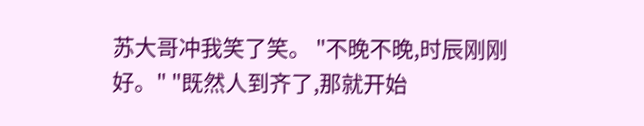苏大哥冲我笑了笑。 "不晚不晚,时辰刚刚好。" "既然人到齐了,那就开始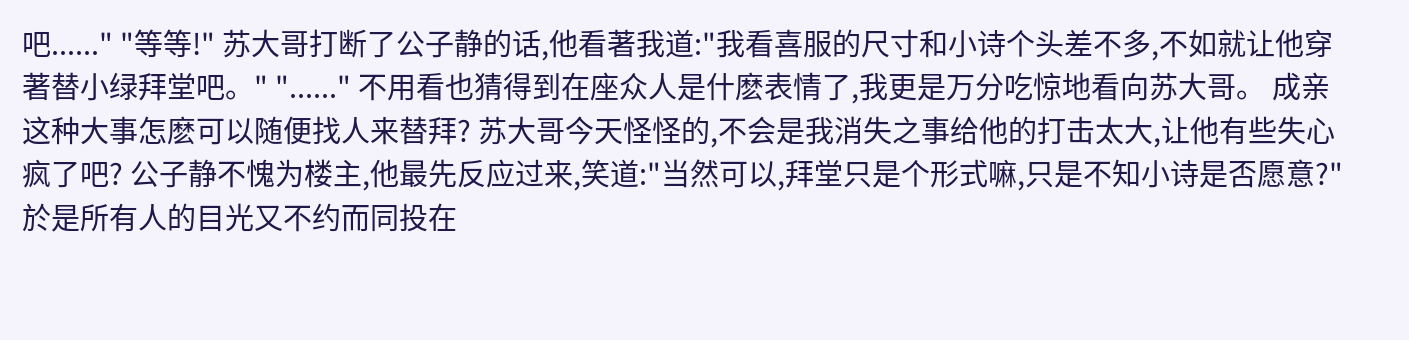吧......" "等等!" 苏大哥打断了公子静的话,他看著我道:"我看喜服的尺寸和小诗个头差不多,不如就让他穿著替小绿拜堂吧。" "......" 不用看也猜得到在座众人是什麽表情了,我更是万分吃惊地看向苏大哥。 成亲这种大事怎麽可以随便找人来替拜? 苏大哥今天怪怪的,不会是我消失之事给他的打击太大,让他有些失心疯了吧? 公子静不愧为楼主,他最先反应过来,笑道:"当然可以,拜堂只是个形式嘛,只是不知小诗是否愿意?" 於是所有人的目光又不约而同投在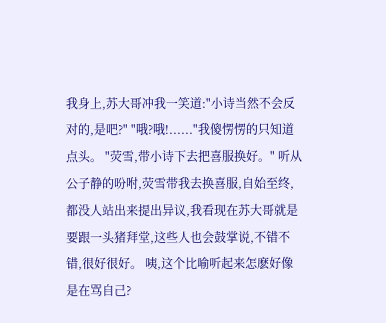我身上,苏大哥冲我一笑道:"小诗当然不会反对的,是吧?" "哦?哦!......"我傻愣愣的只知道点头。 "荧雪,带小诗下去把喜服换好。" 听从公子静的吩咐,荧雪带我去换喜服,自始至终,都没人站出来提出异议,我看现在苏大哥就是要跟一头猪拜堂,这些人也会鼓掌说,不错不错,很好很好。 咦,这个比喻听起来怎麽好像是在骂自己?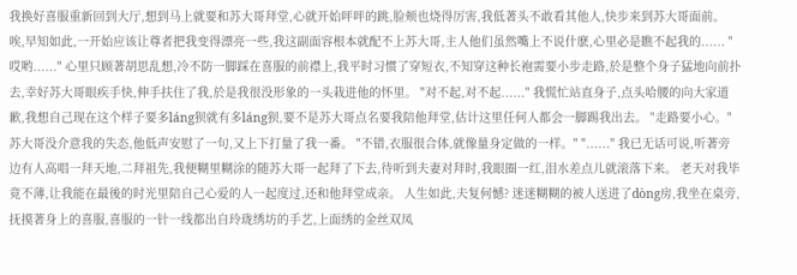我换好喜服重新回到大厅,想到马上就要和苏大哥拜堂,心就开始呯呯的跳,脸颊也烧得厉害,我低著头不敢看其他人,快步来到苏大哥面前。 唉,早知如此,一开始应该让尊者把我变得漂亮一些,我这副面容根本就配不上苏大哥,主人他们虽然嘴上不说什麽,心里必是瞧不起我的...... "哎哟......" 心里只顾著胡思乱想,冷不防一脚踩在喜服的前襟上,我平时习惯了穿短衣,不知穿这种长袍需要小步走路,於是整个身子猛地向前扑去,幸好苏大哥眼疾手快,伸手扶住了我,於是我很没形象的一头栽进他的怀里。 "对不起,对不起......" 我慌忙站直身子,点头哈腰的向大家道歉,我想自己现在这个样子要多láng狈就有多láng狈,要不是苏大哥点名要我陪他拜堂,估计这里任何人都会一脚踢我出去。 "走路要小心。" 苏大哥没介意我的失态,他低声安慰了一句,又上下打量了我一番。 "不错,衣服很合体,就像量身定做的一样。" "......" 我已无话可说,听著旁边有人高唱一拜天地,二拜祖先,我便糊里糊涂的随苏大哥一起拜了下去,待听到夫妻对拜时,我眼圈一红,泪水差点儿就滚落下来。 老天对我毕竟不薄,让我能在最後的时光里陪自己心爱的人一起度过,还和他拜堂成亲。 人生如此,夫复何憾? 迷迷糊糊的被人送进了dòng房,我坐在桌旁,抚摸著身上的喜服,喜服的一针一线都出自玲珑绣坊的手艺,上面绣的金丝双凤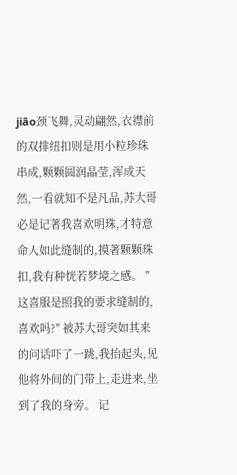jiāo颈飞舞,灵动翩然,衣襟前的双排纽扣则是用小粒珍珠串成,颗颗圆润晶莹,浑成天然,一看就知不是凡品,苏大哥必是记著我喜欢明珠,才特意命人如此缝制的,摸著颗颗珠扣,我有种恍若梦境之感。 "这喜服是照我的要求缝制的,喜欢吗?" 被苏大哥突如其来的问话吓了一跳,我抬起头,见他将外间的门带上,走进来,坐到了我的身旁。 记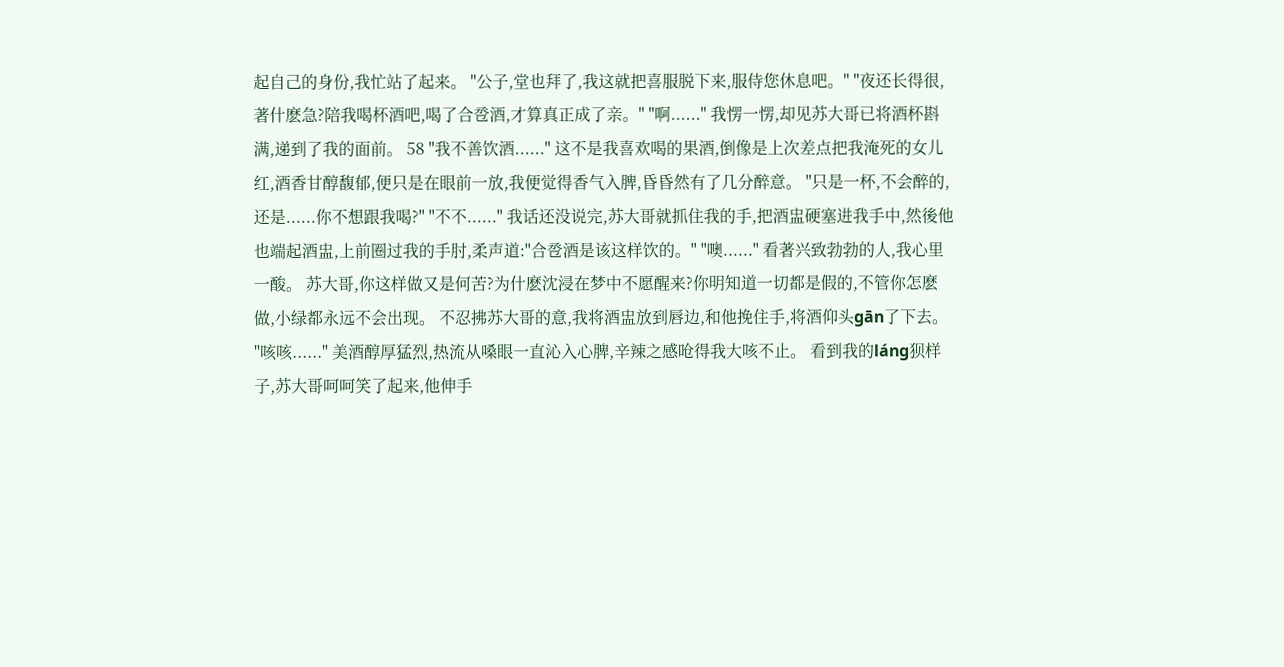起自己的身份,我忙站了起来。 "公子,堂也拜了,我这就把喜服脱下来,服侍您休息吧。" "夜还长得很,著什麽急?陪我喝杯酒吧,喝了合卺酒,才算真正成了亲。" "啊......" 我愣一愣,却见苏大哥已将酒杯斟满,递到了我的面前。 58 "我不善饮酒......" 这不是我喜欢喝的果酒,倒像是上次差点把我淹死的女儿红,酒香甘醇馥郁,便只是在眼前一放,我便觉得香气入脾,昏昏然有了几分醉意。 "只是一杯,不会醉的,还是......你不想跟我喝?" "不不......" 我话还没说完,苏大哥就抓住我的手,把酒盅硬塞进我手中,然後他也端起酒盅,上前圈过我的手肘,柔声道:"合卺酒是该这样饮的。" "噢......" 看著兴致勃勃的人,我心里一酸。 苏大哥,你这样做又是何苦?为什麽沈浸在梦中不愿醒来?你明知道一切都是假的,不管你怎麽做,小绿都永远不会出现。 不忍拂苏大哥的意,我将酒盅放到唇边,和他挽住手,将酒仰头gān了下去。 "咳咳......" 美酒醇厚猛烈,热流从嗓眼一直沁入心脾,辛辣之感呛得我大咳不止。 看到我的láng狈样子,苏大哥呵呵笑了起来,他伸手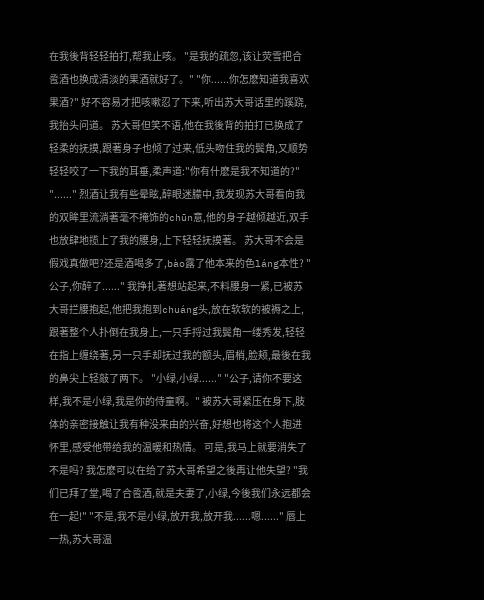在我後背轻轻拍打,帮我止咳。 "是我的疏忽,该让荧雪把合卺酒也换成清淡的果酒就好了。" "你......你怎麽知道我喜欢果酒?" 好不容易才把咳嗽忍了下来,听出苏大哥话里的蹊跷,我抬头问道。 苏大哥但笑不语,他在我後背的拍打已换成了轻柔的抚摸,跟著身子也倾了过来,低头吻住我的鬓角,又顺势轻轻咬了一下我的耳垂,柔声道:"你有什麽是我不知道的?" "......" 烈酒让我有些晕眩,醉眼迷朦中,我发现苏大哥看向我的双眸里流淌著毫不掩饰的chūn意,他的身子越倾越近,双手也放肆地揽上了我的腰身,上下轻轻抚摸著。 苏大哥不会是假戏真做吧?还是酒喝多了,bào露了他本来的色láng本性? "公子,你醉了......" 我挣扎著想站起来,不料腰身一紧,已被苏大哥拦腰抱起,他把我抱到chuáng头,放在软软的被褥之上,跟著整个人扑倒在我身上,一只手捋过我鬓角一缕秀发,轻轻在指上缠绕著,另一只手却抚过我的额头,眉梢,脸颊,最後在我的鼻尖上轻敲了两下。 "小绿,小绿......" "公子,请你不要这样,我不是小绿,我是你的侍童啊。" 被苏大哥紧压在身下,肢体的亲密接触让我有种没来由的兴奋,好想也将这个人抱进怀里,感受他带给我的温暖和热情。 可是,我马上就要消失了不是吗? 我怎麽可以在给了苏大哥希望之後再让他失望? "我们已拜了堂,喝了合卺酒,就是夫妻了,小绿,今後我们永远都会在一起!" "不是,我不是小绿,放开我,放开我......嗯......" 唇上一热,苏大哥温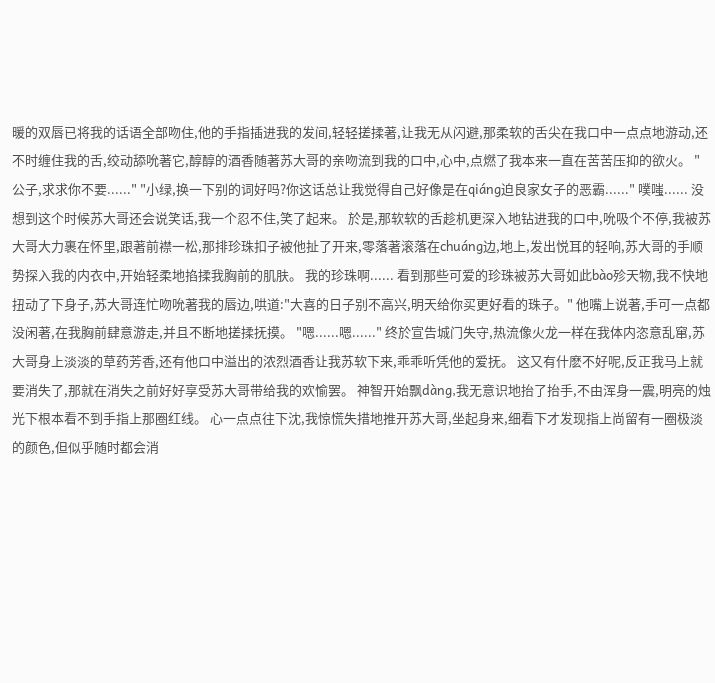暖的双唇已将我的话语全部吻住,他的手指插进我的发间,轻轻搓揉著,让我无从闪避,那柔软的舌尖在我口中一点点地游动,还不时缠住我的舌,绞动舔吮著它,醇醇的酒香随著苏大哥的亲吻流到我的口中,心中,点燃了我本来一直在苦苦压抑的欲火。 "公子,求求你不要......" "小绿,换一下别的词好吗?你这话总让我觉得自己好像是在qiáng迫良家女子的恶霸......" 噗嗤...... 没想到这个时候苏大哥还会说笑话,我一个忍不住,笑了起来。 於是,那软软的舌趁机更深入地钻进我的口中,吮吸个不停,我被苏大哥大力裹在怀里,跟著前襟一松,那排珍珠扣子被他扯了开来,零落著滚落在chuáng边,地上,发出悦耳的轻响,苏大哥的手顺势探入我的内衣中,开始轻柔地掐揉我胸前的肌肤。 我的珍珠啊...... 看到那些可爱的珍珠被苏大哥如此bào殄天物,我不快地扭动了下身子,苏大哥连忙吻吮著我的唇边,哄道:"大喜的日子别不高兴,明天给你买更好看的珠子。" 他嘴上说著,手可一点都没闲著,在我胸前肆意游走,并且不断地搓揉抚摸。 "嗯......嗯......" 终於宣告城门失守,热流像火龙一样在我体内恣意乱窜,苏大哥身上淡淡的草药芳香,还有他口中溢出的浓烈酒香让我苏软下来,乖乖听凭他的爱抚。 这又有什麽不好呢,反正我马上就要消失了,那就在消失之前好好享受苏大哥带给我的欢愉罢。 神智开始飘dàng,我无意识地抬了抬手,不由浑身一震,明亮的烛光下根本看不到手指上那圈红线。 心一点点往下沈,我惊慌失措地推开苏大哥,坐起身来,细看下才发现指上尚留有一圈极淡的颜色,但似乎随时都会消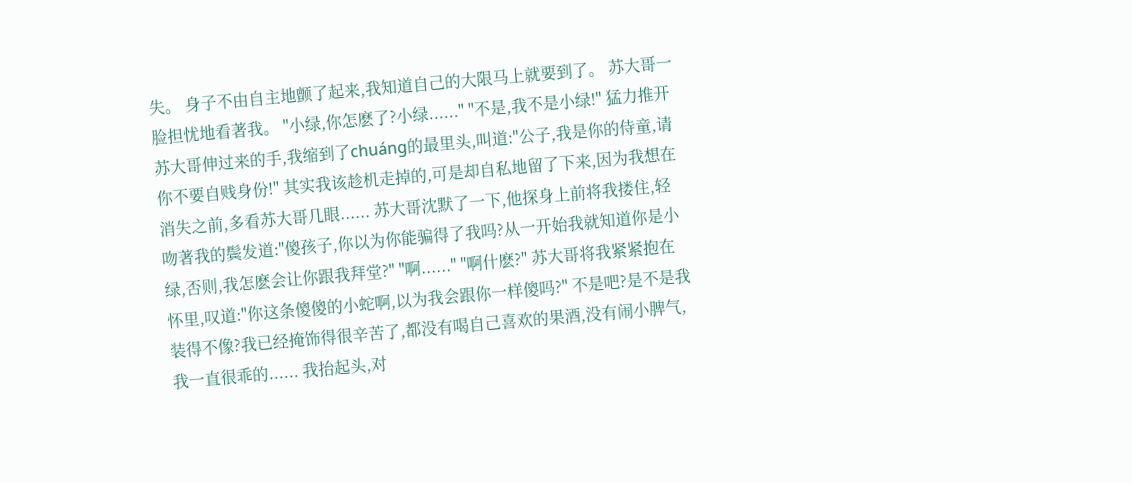失。 身子不由自主地颤了起来,我知道自己的大限马上就要到了。 苏大哥一脸担忧地看著我。 "小绿,你怎麽了?小绿......" "不是,我不是小绿!" 猛力推开苏大哥伸过来的手,我缩到了chuáng的最里头,叫道:"公子,我是你的侍童,请你不要自贱身份!" 其实我该趁机走掉的,可是却自私地留了下来,因为我想在消失之前,多看苏大哥几眼...... 苏大哥沈默了一下,他探身上前将我搂住,轻吻著我的鬓发道:"傻孩子,你以为你能骗得了我吗?从一开始我就知道你是小绿,否则,我怎麽会让你跟我拜堂?" "啊......" "啊什麽?" 苏大哥将我紧紧抱在怀里,叹道:"你这条傻傻的小蛇啊,以为我会跟你一样傻吗?" 不是吧?是不是我装得不像?我已经掩饰得很辛苦了,都没有喝自己喜欢的果酒,没有闹小脾气,我一直很乖的...... 我抬起头,对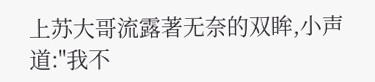上苏大哥流露著无奈的双眸,小声道:"我不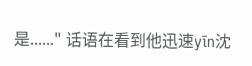是......" 话语在看到他迅速yīn沈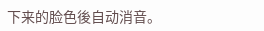下来的脸色後自动消音。